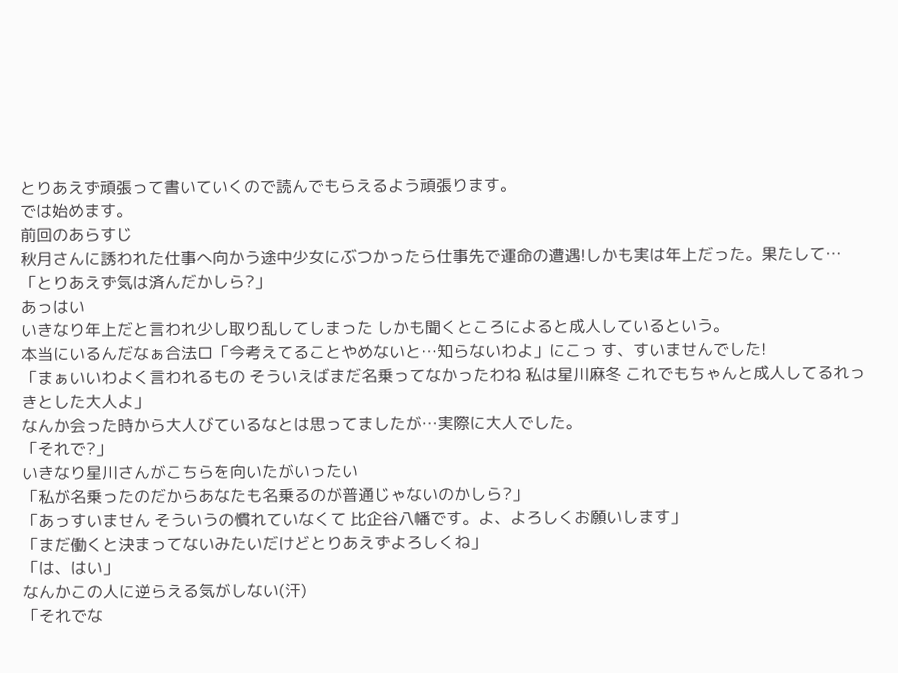とりあえず頑張って書いていくので読んでもらえるよう頑張ります。
では始めます。
前回のあらすじ
秋月さんに誘われた仕事へ向かう途中少女にぶつかったら仕事先で運命の遭遇!しかも実は年上だった。果たして…
「とりあえず気は済んだかしら?」
あっはい
いきなり年上だと言われ少し取り乱してしまった しかも聞くところによると成人しているという。
本当にいるんだなぁ合法ロ「今考えてることやめないと…知らないわよ」にこっ す、すいませんでした!
「まぁいいわよく言われるもの そういえばまだ名乗ってなかったわね 私は星川麻冬 これでもちゃんと成人してるれっきとした大人よ」
なんか会った時から大人びているなとは思ってましたが…実際に大人でした。
「それで?」
いきなり星川さんがこちらを向いたがいったい
「私が名乗ったのだからあなたも名乗るのが普通じゃないのかしら?」
「あっすいません そういうの慣れていなくて 比企谷八幡です。よ、よろしくお願いします」
「まだ働くと決まってないみたいだけどとりあえずよろしくね」
「は、はい」
なんかこの人に逆らえる気がしない(汗)
「それでな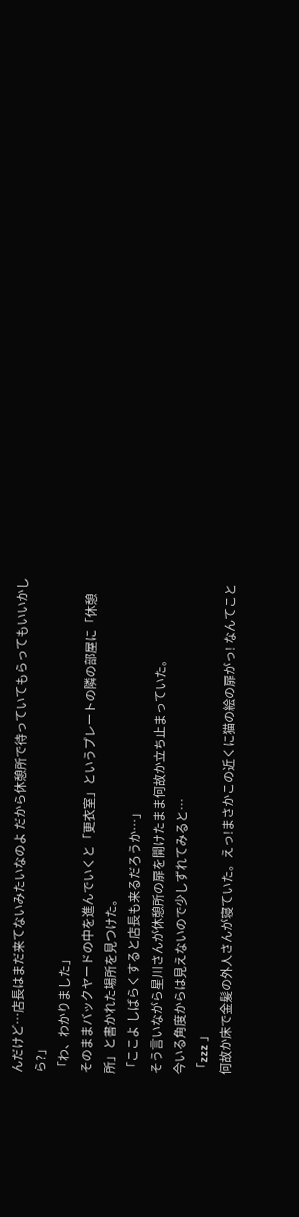んだけど…店長はまだ来てないみたいなのよ だから休憩所で待っていてもらってもいいかしら?」
「わ、わかりました」
そのままバックヤードの中を進んでいくと「更衣室」というプレートの隣の部屋に「休憩所」と書かれた場所を見つけた。
「ここよ しばらくすると店長も来るだろうか…」
そう言いながら星川さんが休憩所の扉を開けたまま何故か立ち止まっていた。
今いる角度からは見えないので少しずれてみると…
「zzz 」
何故か床で金髪の外人さんが寝ていた。えっ!まさかこの近くに猫の絵の扉がっ! なんてこと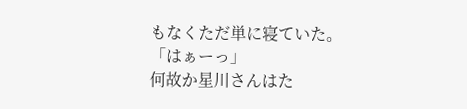もなくただ単に寝ていた。
「はぁーっ」
何故か星川さんはた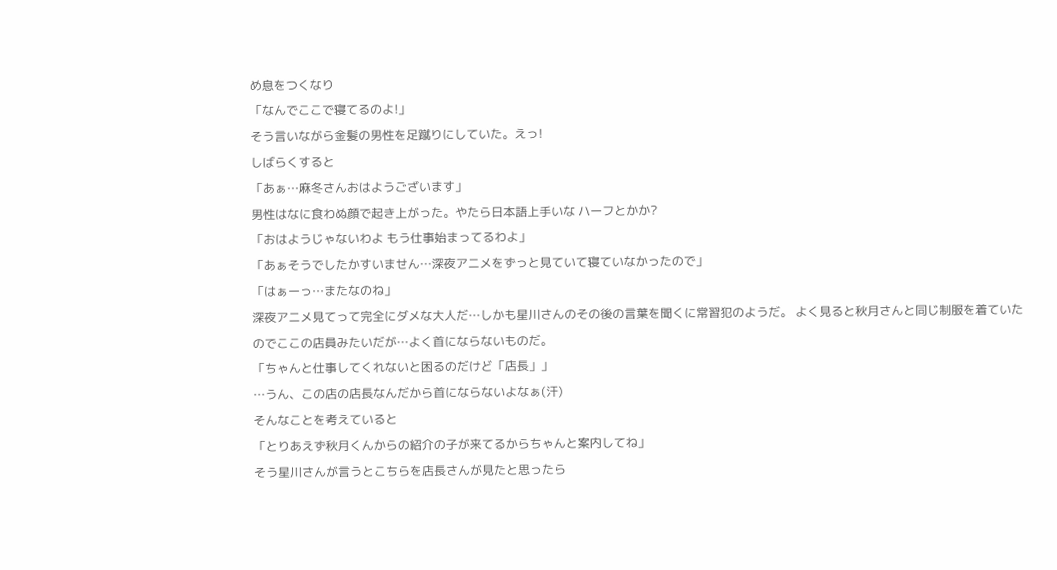め息をつくなり
「なんでここで寝てるのよ!」
そう言いながら金髪の男性を足蹴りにしていた。えっ!
しばらくすると
「あぁ…麻冬さんおはようございます」
男性はなに食わぬ顔で起き上がった。やたら日本語上手いな ハーフとかか?
「おはようじゃないわよ もう仕事始まってるわよ」
「あぁそうでしたかすいません…深夜アニメをずっと見ていて寝ていなかったので」
「はぁーっ…またなのね」
深夜アニメ見てって完全にダメな大人だ…しかも星川さんのその後の言葉を聞くに常習犯のようだ。 よく見ると秋月さんと同じ制服を着ていたのでここの店員みたいだが…よく首にならないものだ。
「ちゃんと仕事してくれないと困るのだけど「店長」」
…うん、この店の店長なんだから首にならないよなぁ(汗)
そんなことを考えていると
「とりあえず秋月くんからの紹介の子が来てるからちゃんと案内してね」
そう星川さんが言うとこちらを店長さんが見たと思ったら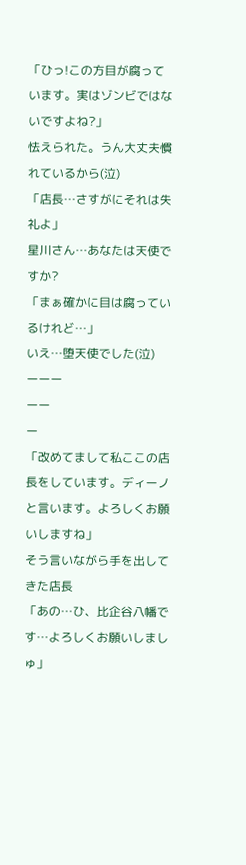「ひっ!この方目が腐っています。実はゾンビではないですよね?」
怯えられた。うん大丈夫慣れているから(泣)
「店長…さすがにそれは失礼よ」
星川さん…あなたは天使ですか?
「まぁ確かに目は腐っているけれど…」
いえ…堕天使でした(泣)
ーーー
ーー
ー
「改めてまして私ここの店長をしています。ディーノと言います。よろしくお願いしますね」
そう言いながら手を出してきた店長
「あの…ひ、比企谷八幡です…よろしくお願いしましゅ」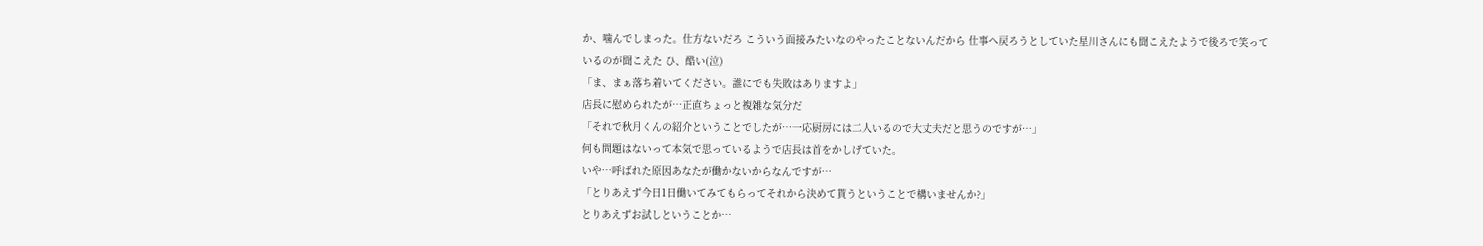か、噛んでしまった。仕方ないだろ こういう面接みたいなのやったことないんだから 仕事へ戻ろうとしていた星川さんにも聞こえたようで後ろで笑っているのが聞こえた ひ、酷い(泣)
「ま、まぁ落ち着いてください。誰にでも失敗はありますよ」
店長に慰められたが…正直ちょっと複雑な気分だ
「それで秋月くんの紹介ということでしたが…一応厨房には二人いるので大丈夫だと思うのですが…」
何も問題はないって本気で思っているようで店長は首をかしげていた。
いや…呼ばれた原因あなたが働かないからなんですが…
「とりあえず今日1日働いてみてもらってそれから決めて貰うということで構いませんか?」
とりあえずお試しということか…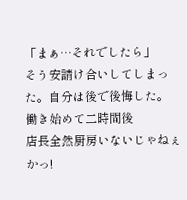「まぁ…それでしたら」
そう安請け合いしてしまった。自分は後で後悔した。
働き始めて二時間後
店長全然厨房いないじゃねぇかっ!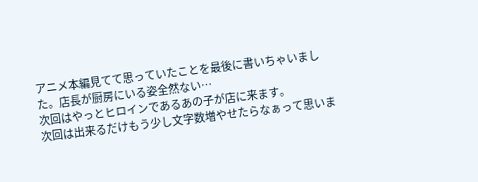アニメ本編見てて思っていたことを最後に書いちゃいました。店長が厨房にいる姿全然ない…
次回はやっとヒロインであるあの子が店に来ます。
次回は出来るだけもう少し文字数増やせたらなぁって思いま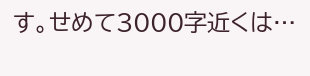す。せめて3000字近くは…